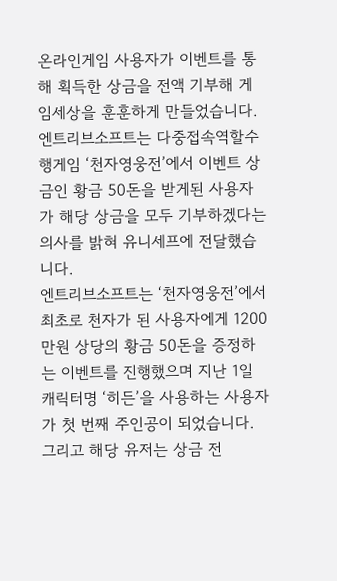온라인게임 사용자가 이벤트를 통해 획득한 상금을 전액 기부해 게임세상을 훈훈하게 만들었습니다. 엔트리브소프트는 다중접속역할수행게임 ‘천자영웅전’에서 이벤트 상금인 황금 50돈을 받게된 사용자가 해당 상금을 모두 기부하겠다는 의사를 밝혀 유니세프에 전달했습니다.
엔트리브소프트는 ‘천자영웅전’에서 최초로 천자가 된 사용자에게 1200만원 상당의 황금 50돈을 증정하는 이벤트를 진행했으며 지난 1일 캐릭터명 ‘히든’을 사용하는 사용자가 첫 번째 주인공이 되었습니다. 그리고 해당 유저는 상금 전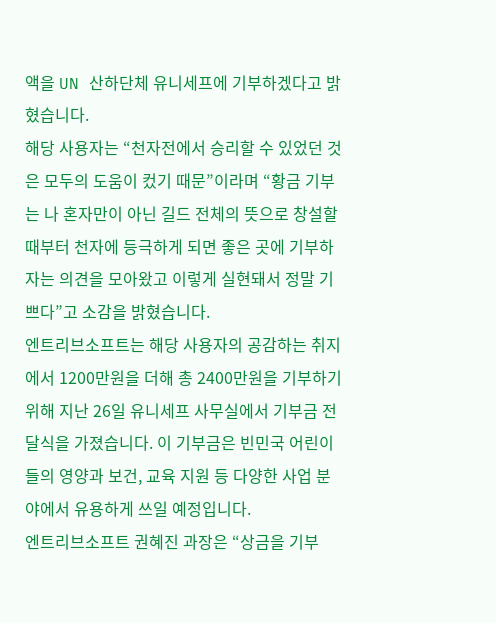액을 UN 산하단체 유니세프에 기부하겠다고 밝혔습니다.
해당 사용자는 “천자전에서 승리할 수 있었던 것은 모두의 도움이 컸기 때문”이라며 “황금 기부는 나 혼자만이 아닌 길드 전체의 뜻으로 창설할 때부터 천자에 등극하게 되면 좋은 곳에 기부하자는 의견을 모아왔고 이렇게 실현돼서 정말 기쁘다”고 소감을 밝혔습니다.
엔트리브소프트는 해당 사용자의 공감하는 취지에서 1200만원을 더해 총 2400만원을 기부하기 위해 지난 26일 유니세프 사무실에서 기부금 전달식을 가졌습니다. 이 기부금은 빈민국 어린이들의 영양과 보건, 교육 지원 등 다양한 사업 분야에서 유용하게 쓰일 예정입니다.
엔트리브소프트 권혜진 과장은 “상금을 기부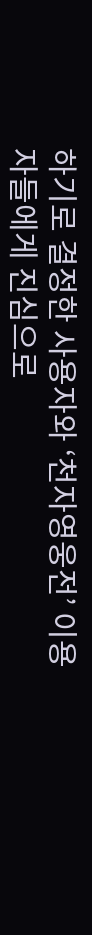하기로 결정한 사용자와 ‘천자영웅전’ 이용자들에게 진심으로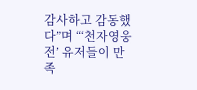감사하고 감동했다”며 “‘천자영웅전’ 유저들이 만족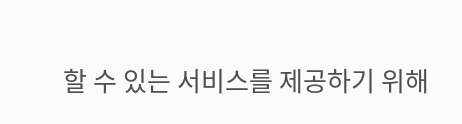할 수 있는 서비스를 제공하기 위해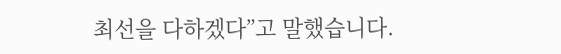최선을 다하겠다”고 말했습니다.